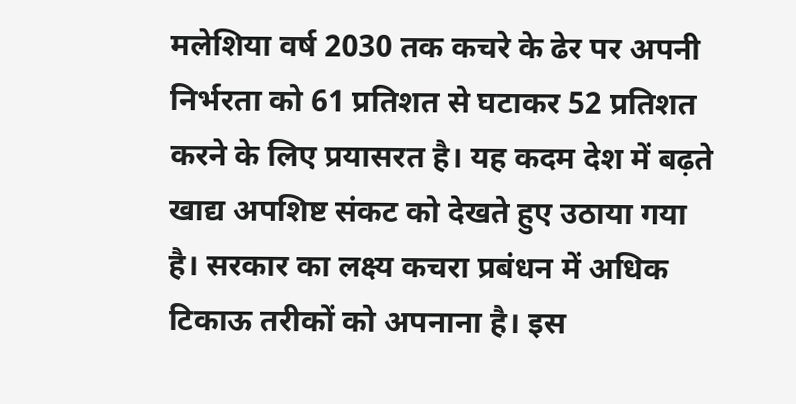मलेशिया वर्ष 2030 तक कचरे के ढेर पर अपनी निर्भरता को 61 प्रतिशत से घटाकर 52 प्रतिशत करने के लिए प्रयासरत है। यह कदम देश में बढ़ते खाद्य अपशिष्ट संकट को देखते हुए उठाया गया है। सरकार का लक्ष्य कचरा प्रबंधन में अधिक टिकाऊ तरीकों को अपनाना है। इस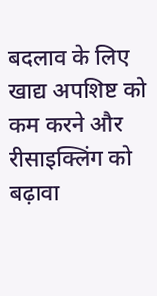बदलाव के लिए खाद्य अपशिष्ट को कम करने और रीसाइक्लिंग को बढ़ावा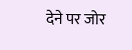देने पर जोर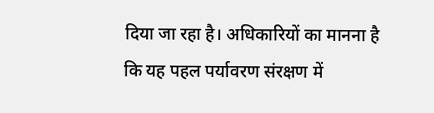दिया जा रहा है। अधिकारियों का मानना है कि यह पहल पर्यावरण संरक्षण में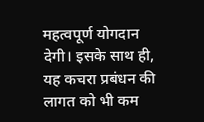महत्वपूर्ण योगदान देगी। इसके साथ ही, यह कचरा प्रबंधन की लागत को भी कम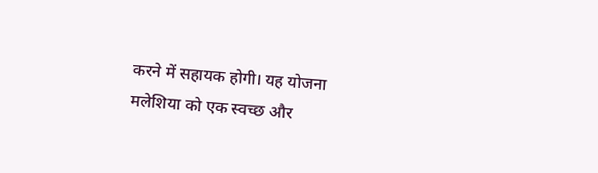करने में सहायक होगी। यह योजना मलेशिया को एक स्वच्छ और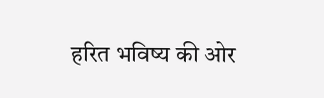हरित भविष्य की ओर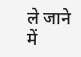ले जाने में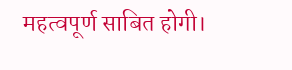महत्वपूर्ण साबित होगी।